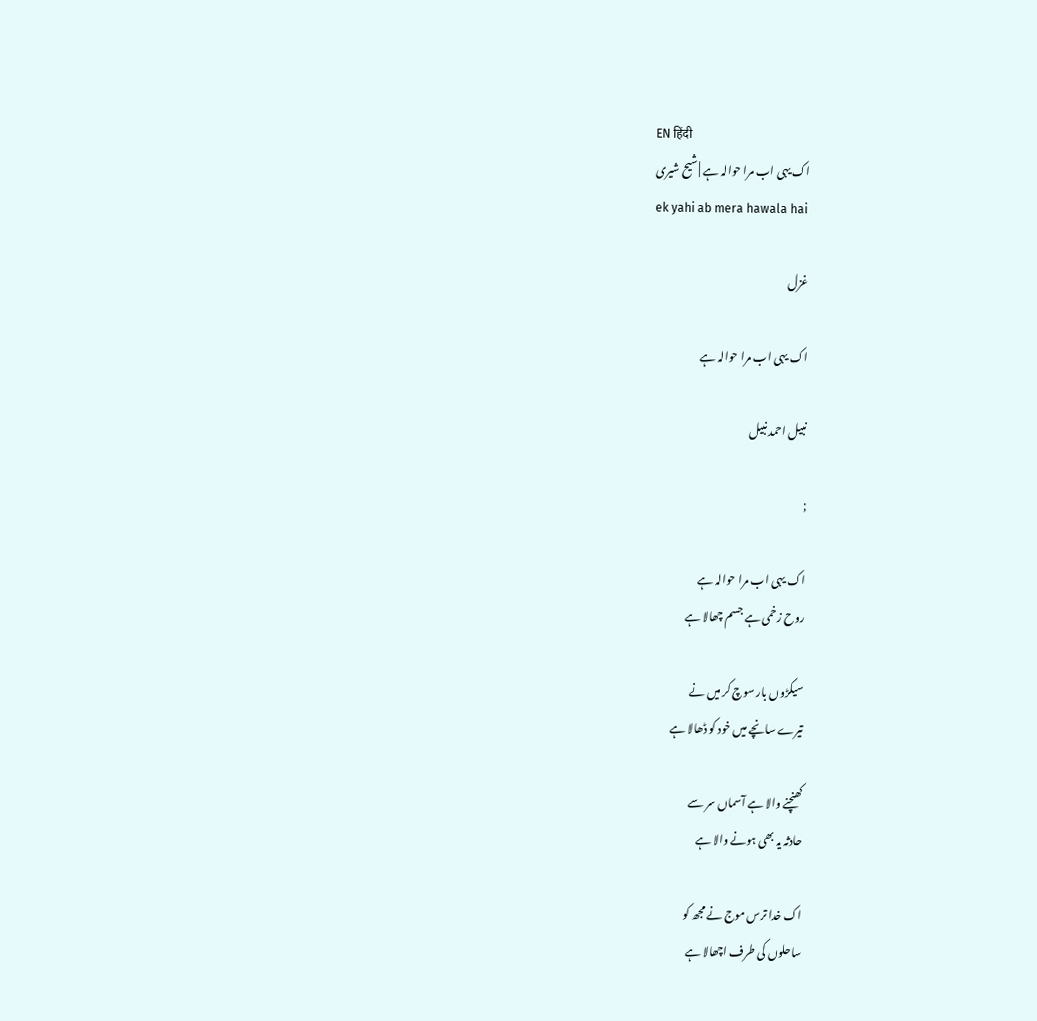EN हिंदी
اک یہی اب مرا حوالہ ہے | شیح شیری
ek yahi ab mera hawala hai

غزل

اک یہی اب مرا حوالہ ہے

نبیل احمد نبیل

;

اک یہی اب مرا حوالہ ہے
روح زخمی ہے جسم چھالا ہے

سیکڑوں بار سوچ کر میں نے
تیرے سانچے میں خود کو ڈھالا ہے

کھنچنے والا ہے آسماں سر سے
حادثہ یہ بھی ہونے والا ہے

اک خدا ترس موج نے مجھ کو
ساحلوں کی طرف اچھالا ہے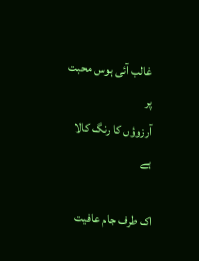غالب آئی ہوس محبت پر
آرزوؤں کا رنگ کالا ہے

اک طرف جام عافیت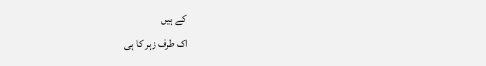کے ہیں
اک طرف زہر کا ہی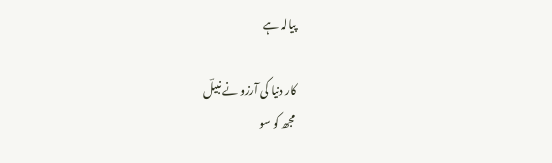پیالہ ہے

کار دنیا کی آرزو نے نبیلؔ
مجھ کو سو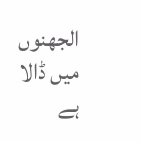الجھنوں میں ڈالا ہے